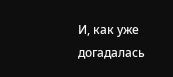И, как уже догадалась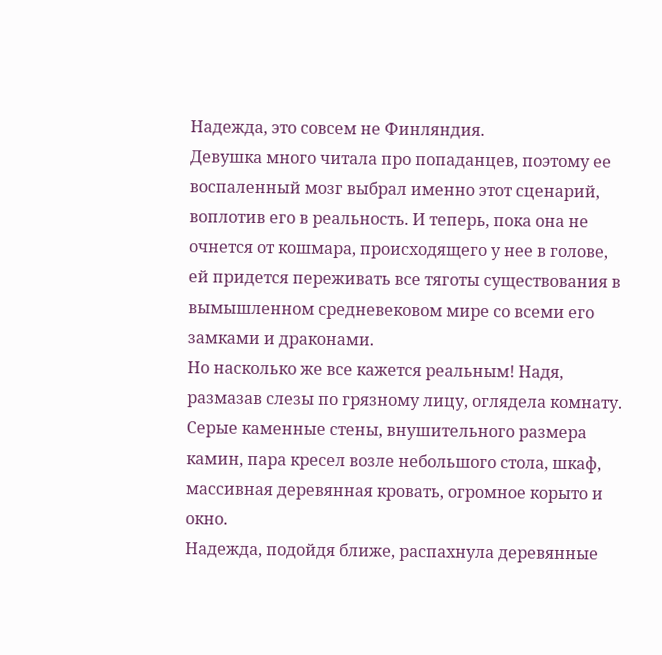Надежда, это совсем не Финляндия.
Девушка много читала про попаданцев, поэтому ее воспаленный мозг выбрал именно этот сценарий, воплотив его в реальность. И теперь, пока она не очнется от кошмара, происходящего у нее в голове, ей придется переживать все тяготы существования в вымышленном средневековом мире со всеми его замками и драконами.
Но насколько же все кажется реальным! Надя, размазав слезы по грязному лицу, оглядела комнату. Серые каменные стены, внушительного размера камин, пара кресел возле небольшого стола, шкаф, массивная деревянная кровать, огромное корыто и окно.
Надежда, подойдя ближе, распахнула деревянные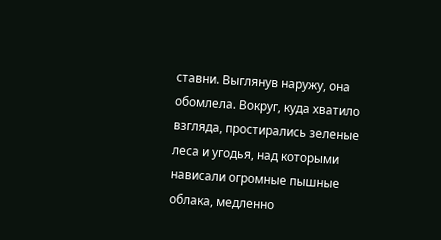ставни. Выглянув наружу, она обомлела. Вокруг, куда хватило взгляда, простирались зеленые леса и угодья, над которыми нависали огромные пышные облака, медленно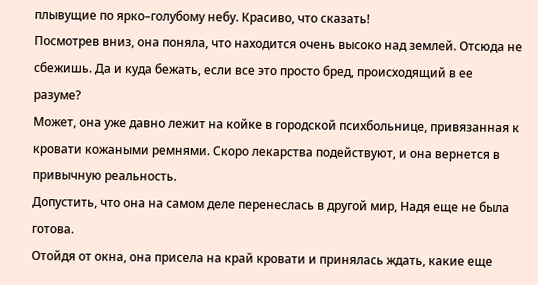плывущие по ярко–голубому небу. Красиво, что сказать!
Посмотрев вниз, она поняла, что находится очень высоко над землей. Отсюда не сбежишь. Да и куда бежать, если все это просто бред, происходящий в ее разуме?
Может, она уже давно лежит на койке в городской психбольнице, привязанная к кровати кожаными ремнями. Скоро лекарства подействуют, и она вернется в привычную реальность.
Допустить, что она на самом деле перенеслась в другой мир, Надя еще не была готова.
Отойдя от окна, она присела на край кровати и принялась ждать, какие еще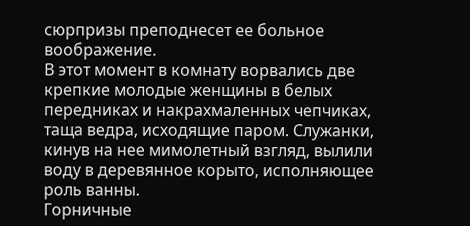сюрпризы преподнесет ее больное воображение.
В этот момент в комнату ворвались две крепкие молодые женщины в белых передниках и накрахмаленных чепчиках, таща ведра, исходящие паром. Служанки, кинув на нее мимолетный взгляд, вылили воду в деревянное корыто, исполняющее роль ванны.
Горничные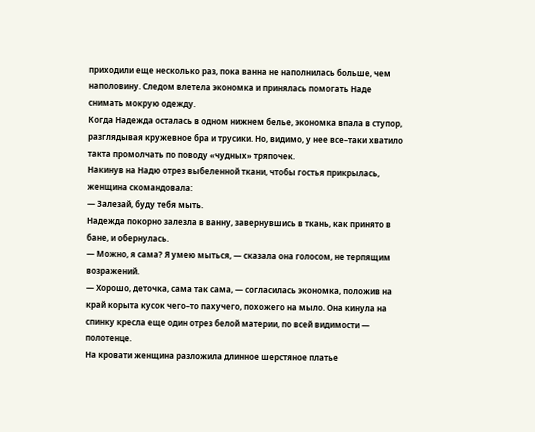приходили еще несколько раз, пока ванна не наполнилась больше, чем наполовину. Следом влетела экономка и принялась помогать Наде снимать мокрую одежду.
Когда Надежда осталась в одном нижнем белье, экономка впала в ступор, разглядывая кружевное бра и трусики. Но, видимо, у нее все–таки хватило такта промолчать по поводу «чудных» тряпочек.
Накинув на Надю отрез выбеленной ткани, чтобы гостья прикрылась, женщина скомандовала:
— Залезай, буду тебя мыть.
Надежда покорно залезла в ванну, завернувшись в ткань, как принято в бане, и обернулась.
— Можно, я сама? Я умею мыться, — сказала она голосом, не терпящим возражений.
— Хорошо, деточка, сама так сама, — согласилась экономка, положив на край корыта кусок чего–то пахучего, похожего на мыло. Она кинула на спинку кресла еще один отрез белой материи, по всей видимости — полотенце.
На кровати женщина разложила длинное шерстяное платье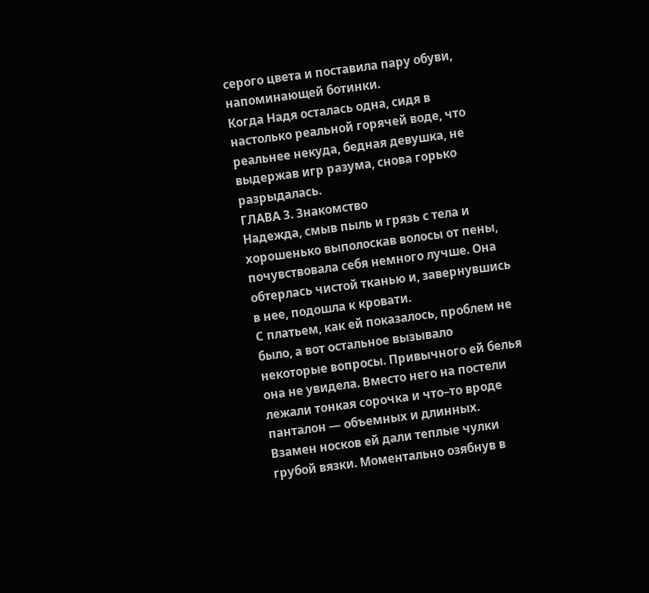серого цвета и поставила пару обуви, напоминающей ботинки.
Когда Надя осталась одна, сидя в настолько реальной горячей воде, что реальнее некуда, бедная девушка, не выдержав игр разума, снова горько разрыдалась.
ГЛАВА 3. Знакомство
Надежда, смыв пыль и грязь с тела и хорошенько выполоскав волосы от пены, почувствовала себя немного лучше. Она обтерлась чистой тканью и, завернувшись в нее, подошла к кровати.
С платьем, как ей показалось, проблем не было, а вот остальное вызывало некоторые вопросы. Привычного ей белья она не увидела. Вместо него на постели лежали тонкая сорочка и что–то вроде панталон — объемных и длинных.
Взамен носков ей дали теплые чулки грубой вязки. Моментально озябнув в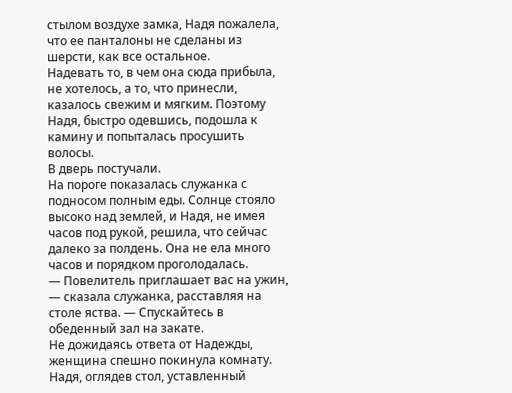стылом воздухе замка, Надя пожалела, что ее панталоны не сделаны из шерсти, как все остальное.
Надевать то, в чем она сюда прибыла, не хотелось, а то, что принесли, казалось свежим и мягким. Поэтому Надя, быстро одевшись, подошла к камину и попыталась просушить волосы.
В дверь постучали.
На пороге показалась служанка с подносом полным еды. Солнце стояло высоко над землей, и Надя, не имея часов под рукой, решила, что сейчас далеко за полдень. Она не ела много часов и порядком проголодалась.
— Повелитель приглашает вас на ужин, — сказала служанка, расставляя на столе яства. — Спускайтесь в обеденный зал на закате.
Не дожидаясь ответа от Надежды, женщина спешно покинула комнату.
Надя, оглядев стол, уставленный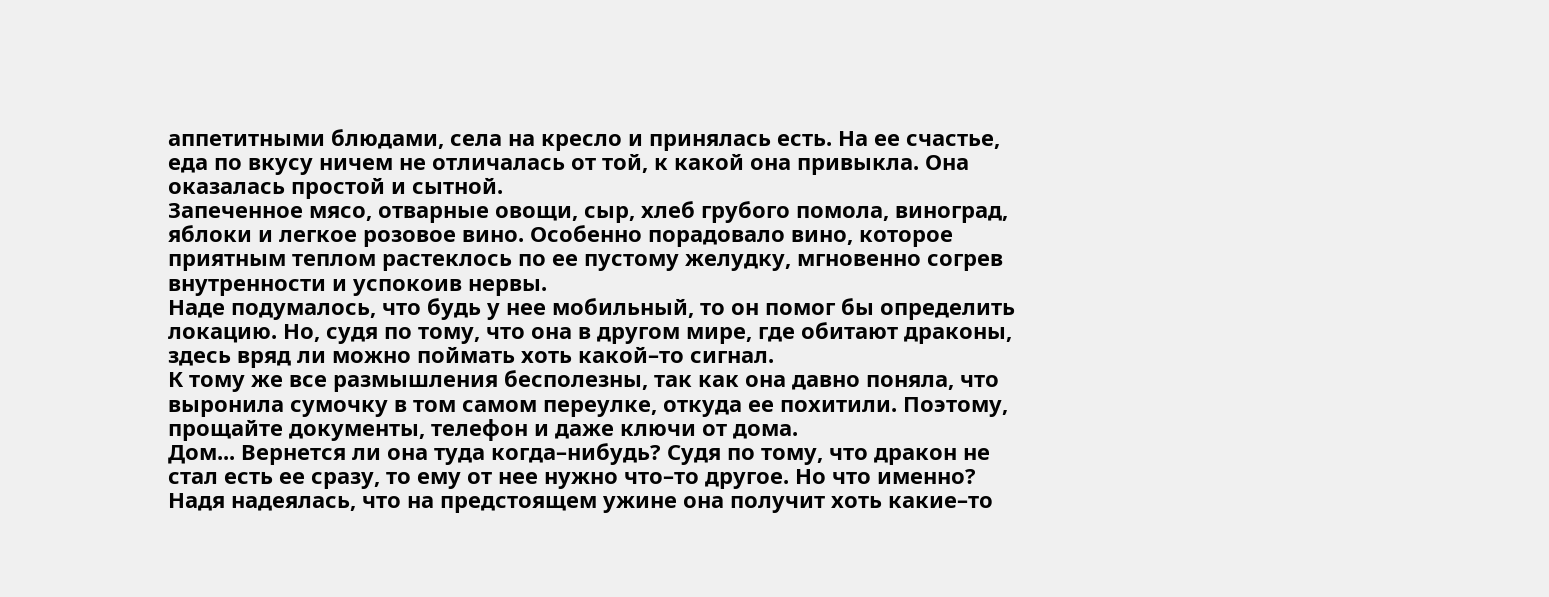аппетитными блюдами, села на кресло и принялась есть. На ее счастье, еда по вкусу ничем не отличалась от той, к какой она привыкла. Она оказалась простой и сытной.
Запеченное мясо, отварные овощи, сыр, хлеб грубого помола, виноград, яблоки и легкое розовое вино. Особенно порадовало вино, которое приятным теплом растеклось по ее пустому желудку, мгновенно согрев внутренности и успокоив нервы.
Наде подумалось, что будь у нее мобильный, то он помог бы определить локацию. Но, судя по тому, что она в другом мире, где обитают драконы, здесь вряд ли можно поймать хоть какой–то сигнал.
К тому же все размышления бесполезны, так как она давно поняла, что выронила сумочку в том самом переулке, откуда ее похитили. Поэтому, прощайте документы, телефон и даже ключи от дома.
Дом... Вернется ли она туда когда–нибудь? Судя по тому, что дракон не стал есть ее сразу, то ему от нее нужно что–то другое. Но что именно?
Надя надеялась, что на предстоящем ужине она получит хоть какие–то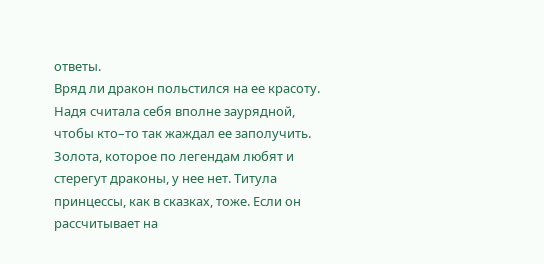ответы.
Вряд ли дракон польстился на ее красоту. Надя считала себя вполне заурядной, чтобы кто–то так жаждал ее заполучить.
Золота, которое по легендам любят и стерегут драконы, у нее нет. Титула принцессы, как в сказках, тоже. Если он рассчитывает на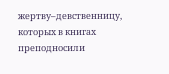жертву–девственницу, которых в книгах преподносили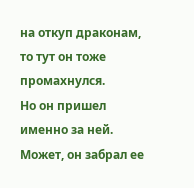на откуп драконам, то тут он тоже промахнулся.
Но он пришел именно за ней.
Может, он забрал ее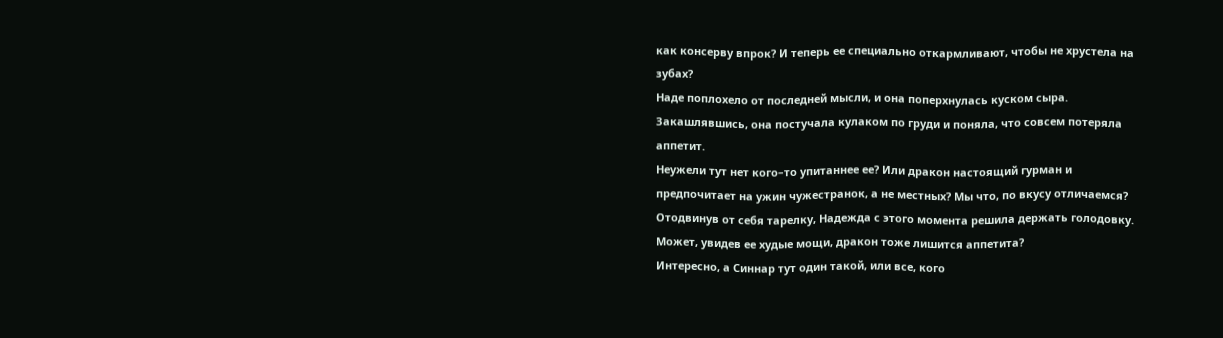как консерву впрок? И теперь ее специально откармливают, чтобы не хрустела на зубах?
Наде поплохело от последней мысли, и она поперхнулась куском сыра. Закашлявшись, она постучала кулаком по груди и поняла, что совсем потеряла аппетит.
Неужели тут нет кого–то упитаннее ее? Или дракон настоящий гурман и предпочитает на ужин чужестранок, а не местных? Мы что, по вкусу отличаемся?
Отодвинув от себя тарелку, Надежда с этого момента решила держать голодовку. Может, увидев ее худые мощи, дракон тоже лишится аппетита?
Интересно, а Синнар тут один такой, или все, кого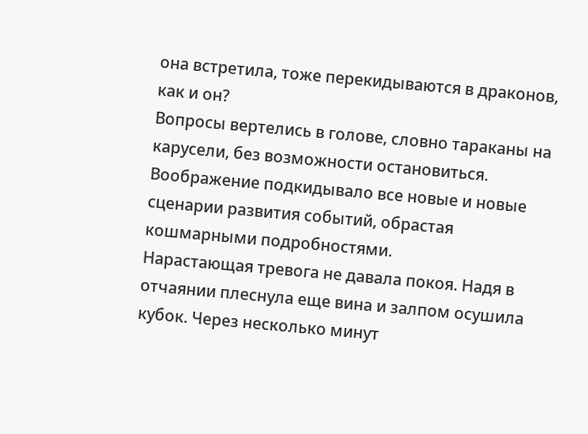она встретила, тоже перекидываются в драконов, как и он?
Вопросы вертелись в голове, словно тараканы на карусели, без возможности остановиться.
Воображение подкидывало все новые и новые сценарии развития событий, обрастая кошмарными подробностями.
Нарастающая тревога не давала покоя. Надя в отчаянии плеснула еще вина и залпом осушила кубок. Через несколько минут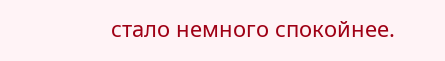стало немного спокойнее.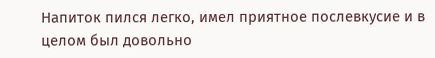Напиток пился легко, имел приятное послевкусие и в целом был довольно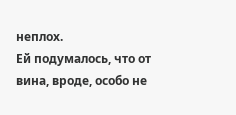неплох.
Ей подумалось, что от вина, вроде, особо не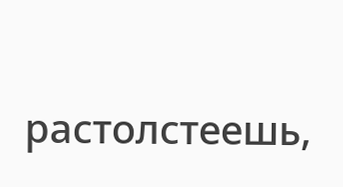растолстеешь,